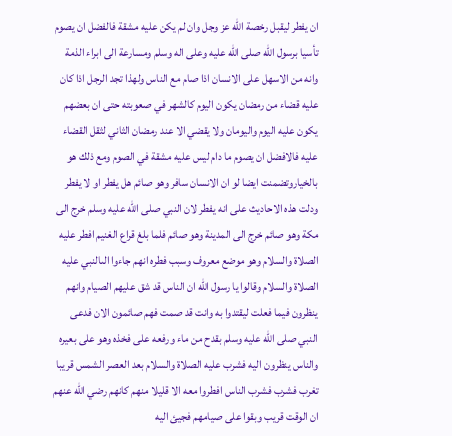ان يفطر ليقبل رخصة الله عز وجل وان لم يكن عليه مشقة فالفضل ان يصوم تأسيا برسول الله صلى الله عليه وعلى اله وسلم ومسارعة الى ابراء الذمة وانه من الاسهل على الانسان اذا صام مع الناس ولهذا تجد الرجل اذا كان عليه قضاء من رمضان يكون اليوم كالشهر في صعوبته حتى ان بعضهم يكون عليه اليوم واليومان ولا يقضي الا عند رمضان الثاني لثقل القضاء عليه فالافضل ان يصوم ما دام ليس عليه مشقة في الصوم ومع ذلك هو بالخياروتضمنت ايضا لو ان الانسان سافر وهو صائم هل يفطر او لا يفطر ودلت هذه الاحاديث على انه يفطر لان النبي صلى الله عليه وسلم خرج الى مكة وهو صائم خرج الى المدينة وهو صائم فلما بلغ قراع الغنيم افطر عليه الصلاة والسلام وهو موضع معروف وسبب فطره انهم جاءوا الىالنبي عليه الصلاة والسلام وقالوا يا رسول الله ان الناس قد شق عليهم الصيام وانهم ينظرون فيما فعلت ليقتدوا به وانت قد صمت فهم صائمون الان فدعى النبي صلى الله عليه وسلم بقدح من ماء ورفعه على فخذه وهو على بعيره والناس ينظرون اليه فشرب عليه الصلاة والسلام بعد العصر الشمس قريبا تغرب فشرب فشرب الناس افطروا معه الا قليلا منهم كانهم رضي الله عنهم ان الوقت قريب وبقوا على صيامهم فجيئ اليه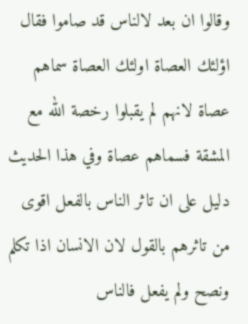وقالوا ان بعد لالناس قد صاموا فقال اؤلئك العصاة اولئك العصاة سماهم عصاة لانهم لم يقبلوا رخصة الله مع المشقة فسماهم عصاة وفي هذا الحديث دليل على ان تاثر الناس بالفعل اقوى من تاثرهم بالقول لان الانسان اذا تكلم ونصح ولم يفعل فالناس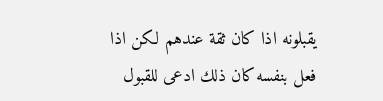يقبلونه اذا كان ثقة عندهم لكن اذا فعل بنفسه كان ذلك ادعى للقبول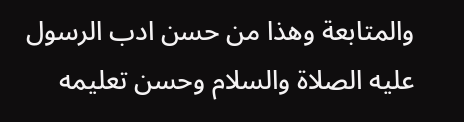والمتابعة وهذا من حسن ادب الرسول عليه الصلاة والسلام وحسن تعليمه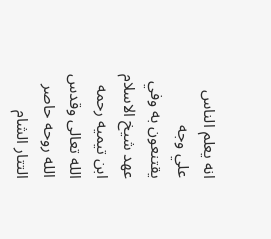انه يعلم الناس علي وجه يقتنعون به وفي عهد شيخ الاسلام ابن تيميه رحمه الله تعالى وقدس الله روحه حاصر التتار الشام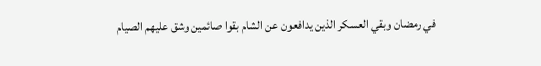في رمضان وبقي العسكر الذين يدافعون عن الشام بقوا صائمين وشق عليهم الصيام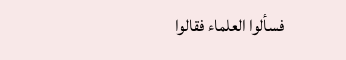فسألوا العلماء فقالوا